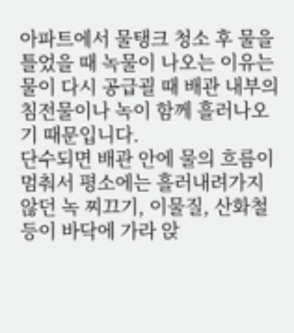아파트에서 물탱크 청소 후 물을 틀었을 때 녹물이 나오는 이유는 물이 다시 공급괼 때 배관 내부의 침전물이나 녹이 함께 흘러나오기 때문입니다.
단수되면 배관 안에 물의 흐름이 멈춰서 평소에는 흘러내려가지 않던 녹 찌끄기, 이물질, 산화철 등이 바닥에 가라 앉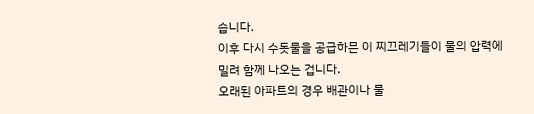습니다.
이후 다시 수돗물을 공급하믄 이 찌끄레기들이 물의 압력에 밀려 함께 나오는 겁니다.
오래된 아파트의 경우 배관이나 물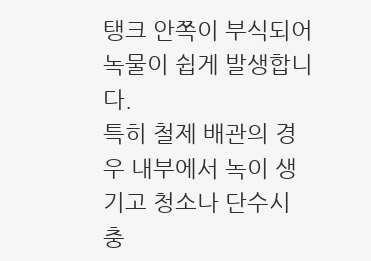탱크 안쪽이 부식되어 녹물이 쉽게 발생합니다.
특히 철제 배관의 경우 내부에서 녹이 생기고 청소나 단수시 충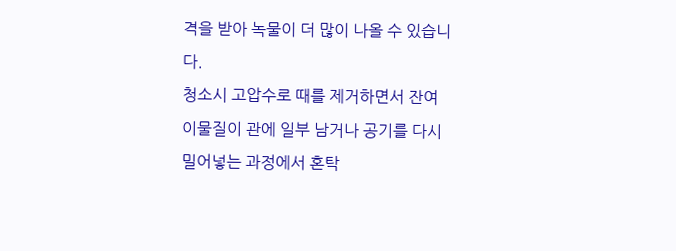격을 받아 녹물이 더 많이 나올 수 있습니다.
청소시 고압수로 때를 제거하면서 잔여 이물질이 관에 일부 남거나 공기를 다시 밀어넣는 과정에서 혼탁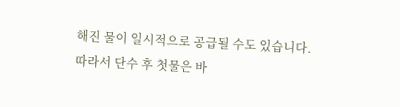해진 물이 일시적으로 공급될 수도 있습니다.
따라서 단수 후 첫물은 바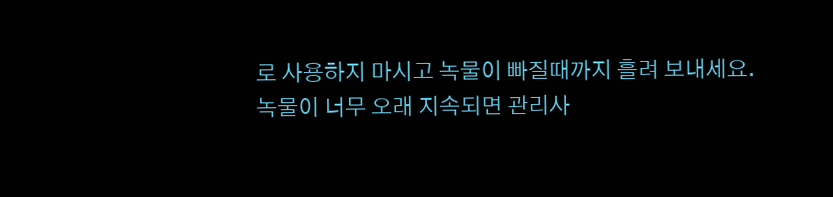로 사용하지 마시고 녹물이 빠질때까지 흘려 보내세요.
녹물이 너무 오래 지속되면 관리사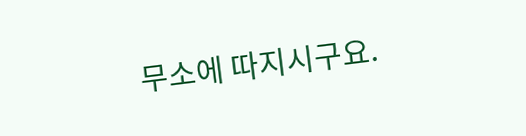무소에 따지시구요.